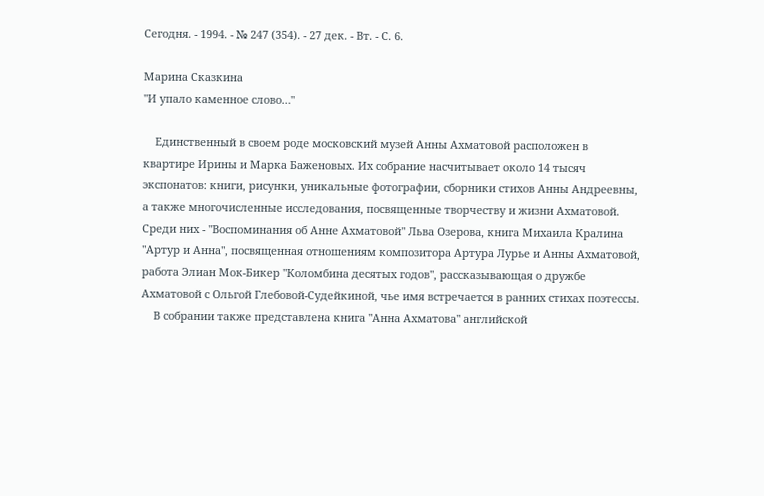Сегодня. - 1994. - № 247 (354). - 27 дек. - Вт. - С. 6.

Марина Сказкина
"И упало каменное слово…"

    Единственный в своем роде московский музей Анны Ахматовой расположен в квартире Ирины и Марка Баженовых. Их собрание насчитывает около 14 тысяч экспонатов: книги, рисунки, уникальные фотографии, сборники стихов Анны Андреевны, а также многочисленные исследования, посвященные творчеству и жизни Ахматовой. Среди них - "Воспоминания об Анне Ахматовой" Льва Озерова, книга Михаила Кралина "Артур и Анна", посвященная отношениям композитора Артура Лурье и Анны Ахматовой, работа Элиан Мок-Бикер "Коломбина десятых годов", рассказывающая о дружбе Ахматовой с Ольгой Глебовой-Судейкиной, чье имя встречается в ранних стихах поэтессы.
    В собрании также представлена книга "Анна Ахматова" английской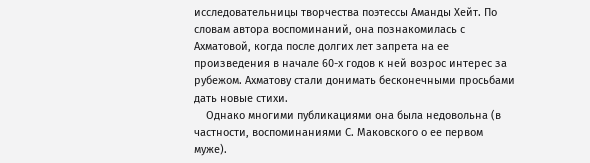исследовательницы творчества поэтессы Аманды Хейт. По словам автора воспоминаний, она познакомилась с Ахматовой, когда после долгих лет запрета на ее произведения в начале 60-х годов к ней возрос интерес за рубежом. Ахматову стали донимать бесконечными просьбами дать новые стихи.
    Однако многими публикациями она была недовольна (в частности, воспоминаниями С. Маковского о ее первом муже).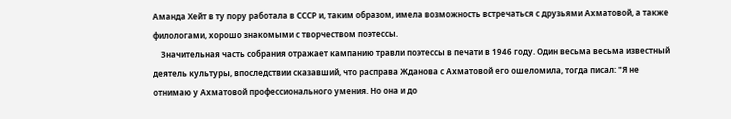Аманда Хейт в ту пору работала в СССР и, таким образом, имела возможность встречаться с друзьями Ахматовой, а также филологами, хорошо знакомыми с творчеством поэтессы.
    Значительная часть собрания отражает кампанию травли поэтессы в печати в 1946 году. Один весьма весьма известный деятель культуры, впоследствии сказавший, что расправа Жданова с Ахматовой его ошеломила, тогда писал: "Я не отнимаю у Ахматовой профессионального умения. Но она и до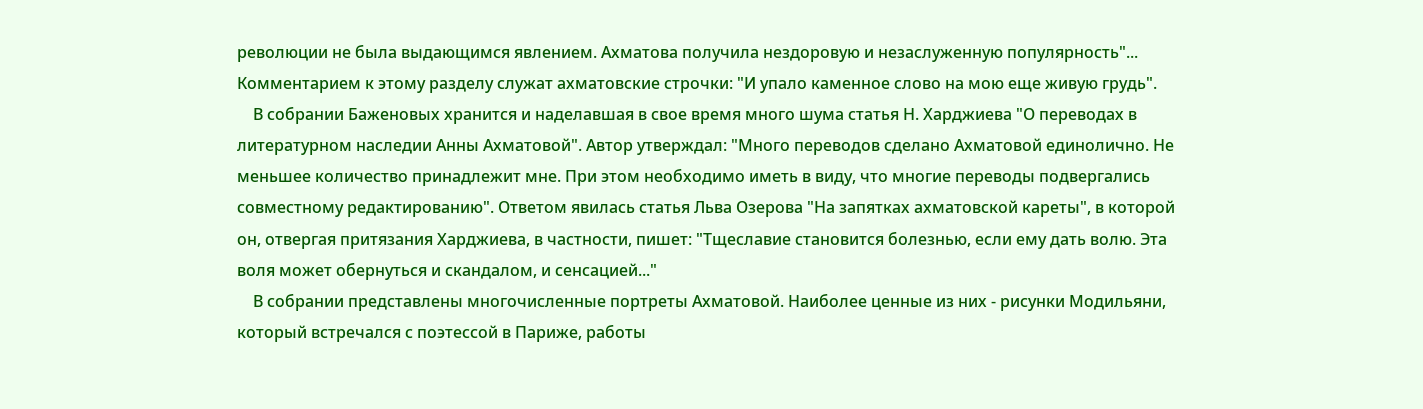революции не была выдающимся явлением. Ахматова получила нездоровую и незаслуженную популярность"... Комментарием к этому разделу служат ахматовские строчки: "И упало каменное слово на мою еще живую грудь".
    В собрании Баженовых хранится и наделавшая в свое время много шума статья Н. Харджиева "О переводах в литературном наследии Анны Ахматовой". Автор утверждал: "Много переводов сделано Ахматовой единолично. Не меньшее количество принадлежит мне. При этом необходимо иметь в виду, что многие переводы подвергались совместному редактированию". Ответом явилась статья Льва Озерова "На запятках ахматовской кареты", в которой он, отвергая притязания Харджиева, в частности, пишет: "Тщеславие становится болезнью, если ему дать волю. Эта воля может обернуться и скандалом, и сенсацией..."
    В собрании представлены многочисленные портреты Ахматовой. Наиболее ценные из них - рисунки Модильяни, который встречался с поэтессой в Париже, работы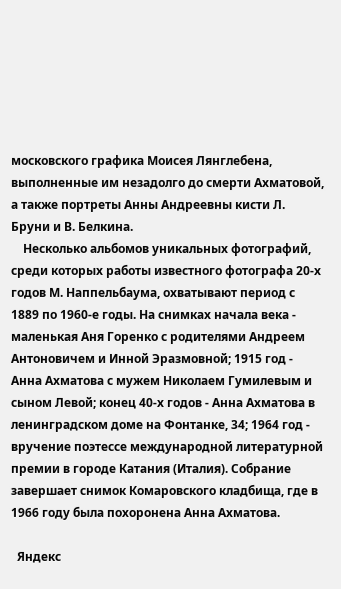московского графика Моисея Лянглебена, выполненные им незадолго до смерти Ахматовой, а также портреты Анны Андреевны кисти Л. Бруни и В. Белкина.
    Несколько альбомов уникальных фотографий, среди которых работы известного фотографа 20-х годов М. Наппельбаума, охватывают период с 1889 по 1960-е годы. На снимках начала века - маленькая Аня Горенко с родителями Андреем Антоновичем и Инной Эразмовной; 1915 год - Анна Ахматова с мужем Николаем Гумилевым и сыном Левой; конец 40-х годов - Анна Ахматова в ленинградском доме на Фонтанке, 34; 1964 год - вручение поэтессе международной литературной премии в городе Катания (Италия). Собрание завершает снимок Комаровского кладбища, где в 1966 году была похоронена Анна Ахматова.

  Яндекс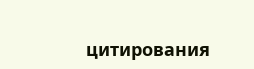цитирования